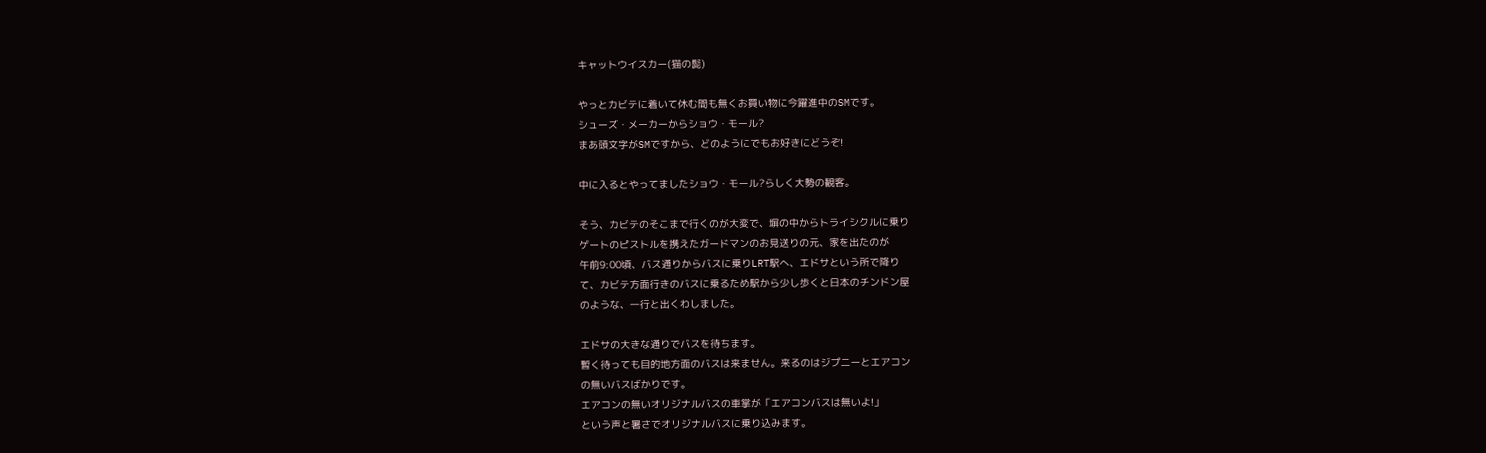キャットウイスカー(猫の髭)

やっとカビテに着いて休む間も無くお買い物に今躍進中のSMです。
シューズ・メーカーからショウ・モール?
まあ頭文字がSMですから、どのようにでもお好きにどうぞ!

中に入るとやってましたショウ・モール?らしく大勢の観客。

そう、カビテのそこまで行くのが大変で、塀の中からトライシクルに乗り
ゲートのピストルを携えたガードマンのお見送りの元、家を出たのが
午前9:00頃、バス通りからバスに乗りLRT駅へ、エドサという所で降り
て、カビテ方面行きのバスに乗るため駅から少し歩くと日本のチンドン屋
のような、一行と出くわしました。

エドサの大きな通りでバスを待ちます。
暫く待っても目的地方面のバスは来ません。来るのはジプ二ーとエアコン
の無いバスばかりです。
エアコンの無いオリジナルバスの車掌が「エアコンバスは無いよ!」
という声と暑さでオリジナルバスに乗り込みます。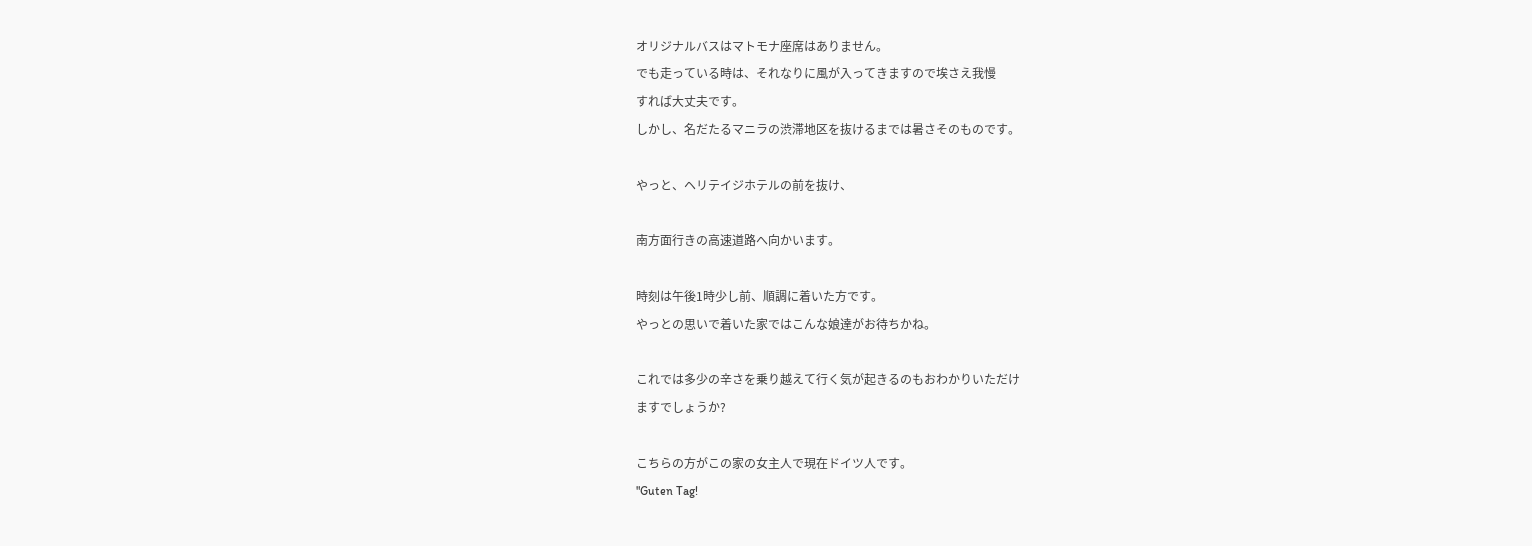オリジナルバスはマトモナ座席はありません。
でも走っている時は、それなりに風が入ってきますので埃さえ我慢
すれば大丈夫です。
しかし、名だたるマニラの渋滞地区を抜けるまでは暑さそのものです。

やっと、ヘリテイジホテルの前を抜け、

南方面行きの高速道路へ向かいます。

時刻は午後1時少し前、順調に着いた方です。
やっとの思いで着いた家ではこんな娘達がお待ちかね。

これでは多少の辛さを乗り越えて行く気が起きるのもおわかりいただけ
ますでしょうか?

こちらの方がこの家の女主人で現在ドイツ人です。
"Guten Tag!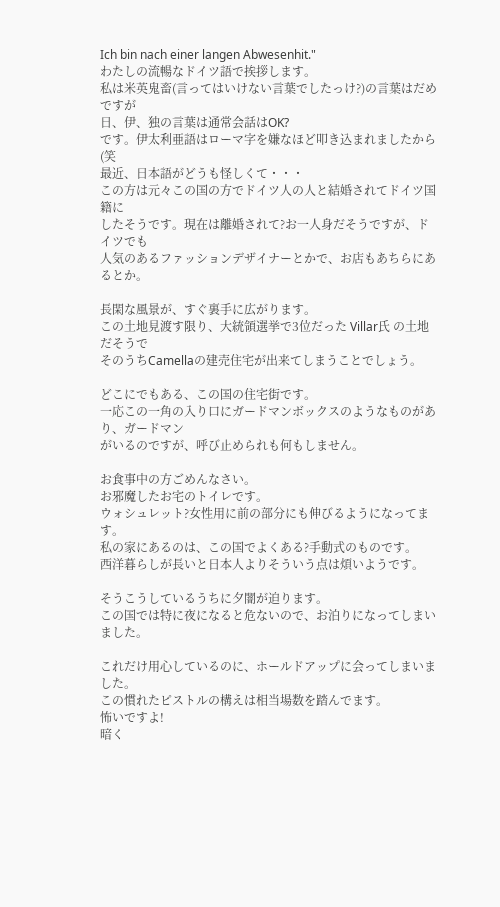Ich bin nach einer langen Abwesenhit."
わたしの流暢なドイツ語で挨拶します。
私は米英鬼畜(言ってはいけない言葉でしたっけ?)の言葉はだめですが
日、伊、独の言葉は通常会話はOK?
です。伊太利亜語はローマ字を嫌なほど叩き込まれましたから(笑
最近、日本語がどうも怪しくて・・・
この方は元々この国の方でドイツ人の人と結婚されてドイツ国籍に
したそうです。現在は離婚されて?お一人身だそうですが、ドイツでも
人気のあるファッションデザイナーとかで、お店もあちらにあるとか。

長閑な風景が、すぐ裏手に広がります。
この土地見渡す限り、大統領選挙で3位だった Villar氏 の土地だそうで
そのうちCamellaの建売住宅が出来てしまうことでしょう。

どこにでもある、この国の住宅街です。
一応この一角の入り口にガードマンボックスのようなものがあり、ガードマン
がいるのですが、呼び止められも何もしません。

お食事中の方ごめんなさい。
お邪魔したお宅のトイレです。
ウォシュレット?女性用に前の部分にも伸びるようになってます。
私の家にあるのは、この国でよくある?手動式のものです。
西洋暮らしが長いと日本人よりそういう点は煩いようです。

そうこうしているうちに夕闇が迫ります。
この国では特に夜になると危ないので、お泊りになってしまいました。

これだけ用心しているのに、ホールドアップに会ってしまいました。
この慣れたピストルの構えは相当場数を踏んでます。
怖いですよ!
暗く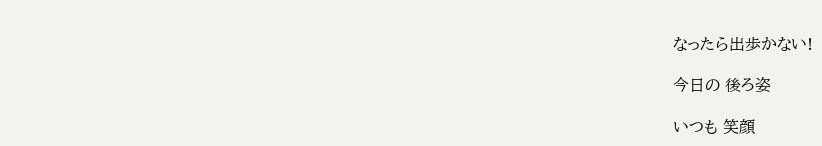なったら出歩かない!

今日の 後ろ姿

いつも 笑顔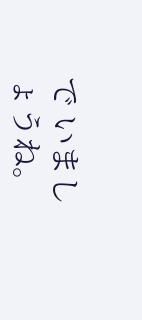で いましょうね。